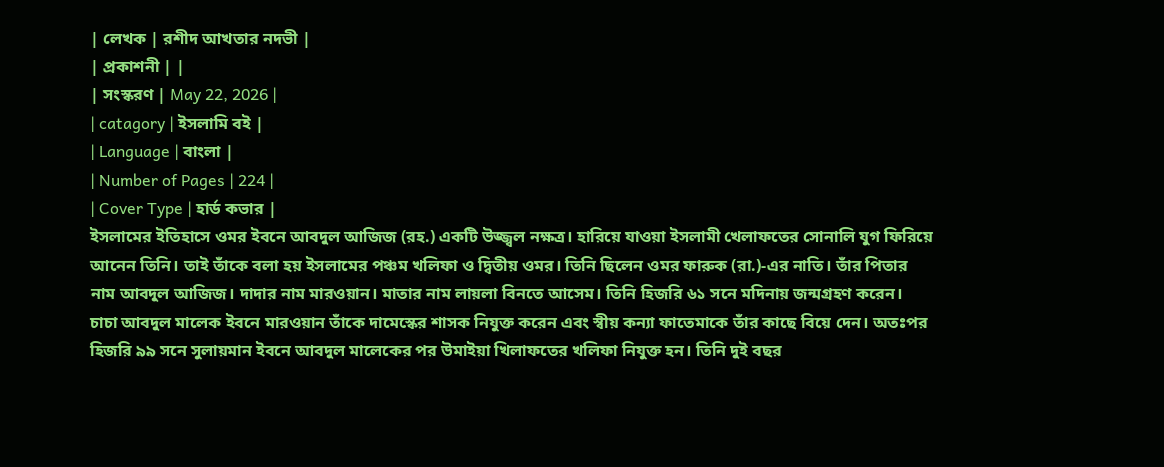| লেখক | রশীদ আখতার নদভী |
| প্রকাশনী | |
| সংস্করণ | May 22, 2026 |
| catagory | ইসলামি বই |
| Language | বাংলা |
| Number of Pages | 224 |
| Cover Type | হার্ড কভার |
ইসলামের ইতিহাসে ওমর ইবনে আবদুল আজিজ (রহ.) একটি উজ্জ্বল নক্ষত্র। হারিয়ে যাওয়া ইসলামী খেলাফতের সোনালি যুগ ফিরিয়ে আনেন তিনি। তাই তাঁকে বলা হয় ইসলামের পঞ্চম খলিফা ও দ্বিতীয় ওমর। তিনি ছিলেন ওমর ফারুক (রা.)-এর নাতি। তাঁর পিতার নাম আবদুল আজিজ। দাদার নাম মারওয়ান। মাতার নাম লায়লা বিনতে আসেম। তিনি হিজরি ৬১ সনে মদিনায় জন্মগ্রহণ করেন। চাচা আবদুল মালেক ইবনে মারওয়ান তাঁকে দামেস্কের শাসক নিযুক্ত করেন এবং স্বীয় কন্যা ফাতেমাকে তাঁর কাছে বিয়ে দেন। অতঃপর হিজরি ৯৯ সনে সুলায়মান ইবনে আবদুল মালেকের পর উমাইয়া খিলাফতের খলিফা নিযুক্ত হন। তিনি দুই বছর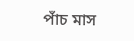পাঁচ মাস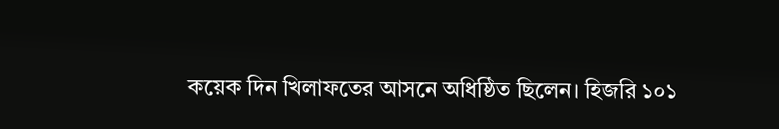কয়েক দিন খিলাফতের আসনে অধিষ্ঠিত ছিলেন। হিজরি ১০১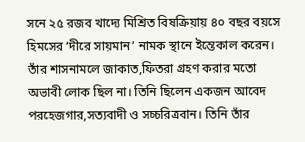সনে ২৫ রজব খাদ্যে মিশ্রিত বিষক্রিয়ায় ৪০ বছর বয়সে হিমসের ‘দীরে সায়মান’ নামক স্থানে ইন্তেকাল করেন। তাঁর শাসনামলে জাকাত,ফিতরা গ্রহণ করার মতো অভাবী লোক ছিল না। তিনি ছিলেন একজন আবেদ পরহেজগার,সত্যবাদী ও সচ্চরিত্রবান। তিনি তাঁর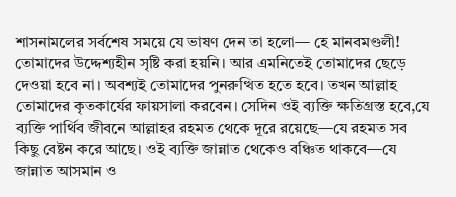শাসনামলের সর্বশেষ সময়ে যে ভাষণ দেন তা হলো— হে মানবমণ্ডলী! তোমাদের উদ্দেশ্যহীন সৃষ্টি করা হয়নি। আর এমনিতেই তোমাদের ছেড়ে দেওয়া হবে না। অবশ্যই তোমাদের পুনরুত্থিত হতে হবে। তখন আল্লাহ তোমাদের কৃতকার্যের ফায়সালা করবেন। সেদিন ওই ব্যক্তি ক্ষতিগ্রস্ত হবে,যে ব্যক্তি পার্থিব জীবনে আল্লাহর রহমত থেকে দূরে রয়েছে—যে রহমত সব কিছু বেষ্টন করে আছে। ওই ব্যক্তি জান্নাত থেকেও বঞ্চিত থাকবে—যে জান্নাত আসমান ও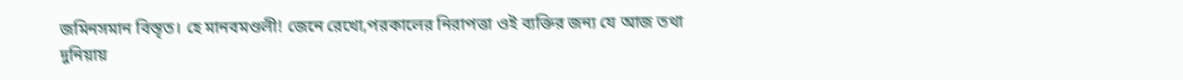জমিনসমান বিস্তৃত। হে মানবমণ্ডলী! জেনে রেখো,পরকালের নিরাপত্তা ওই ব্যক্তির জন্য যে আজ তথা দুনিয়ায়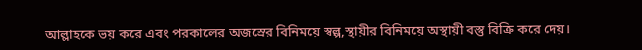আল্লাহকে ভয় করে এবং পরকালের অজস্রের বিনিময়ে স্বল্প,স্থায়ীর বিনিময়ে অস্থায়ী বস্তু বিক্রি করে দেয়।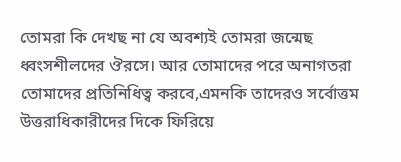তোমরা কি দেখছ না যে অবশ্যই তোমরা জন্মেছ ধ্বংসশীলদের ঔরসে। আর তোমাদের পরে অনাগতরা তোমাদের প্রতিনিধিত্ব করবে,এমনকি তাদেরও সর্বোত্তম উত্তরাধিকারীদের দিকে ফিরিয়ে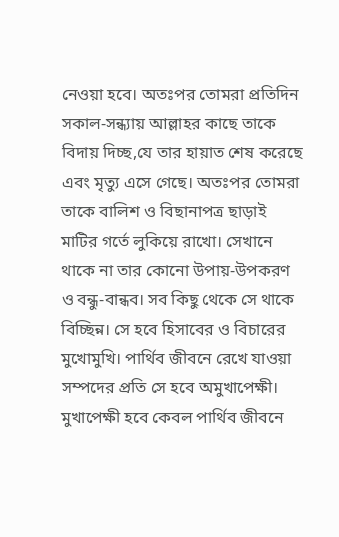নেওয়া হবে। অতঃপর তোমরা প্রতিদিন সকাল-সন্ধ্যায় আল্লাহর কাছে তাকে বিদায় দিচ্ছ,যে তার হায়াত শেষ করেছে এবং মৃত্যু এসে গেছে। অতঃপর তোমরা তাকে বালিশ ও বিছানাপত্র ছাড়াই মাটির গর্তে লুকিয়ে রাখো। সেখানে থাকে না তার কোনো উপায়-উপকরণ ও বন্ধু-বান্ধব। সব কিছু থেকে সে থাকে বিচ্ছিন্ন। সে হবে হিসাবের ও বিচারের মুখোমুখি। পার্থিব জীবনে রেখে যাওয়া সম্পদের প্রতি সে হবে অমুখাপেক্ষী। মুখাপেক্ষী হবে কেবল পার্থিব জীবনে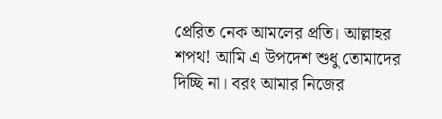প্রেরিত নেক আমলের প্রতি। আল্লাহর শপথ! আমি এ উপদেশ শুধু তোমাদের দিচ্ছি না। বরং আমার নিজের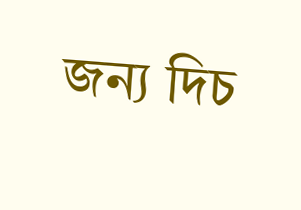জন্য দিচ